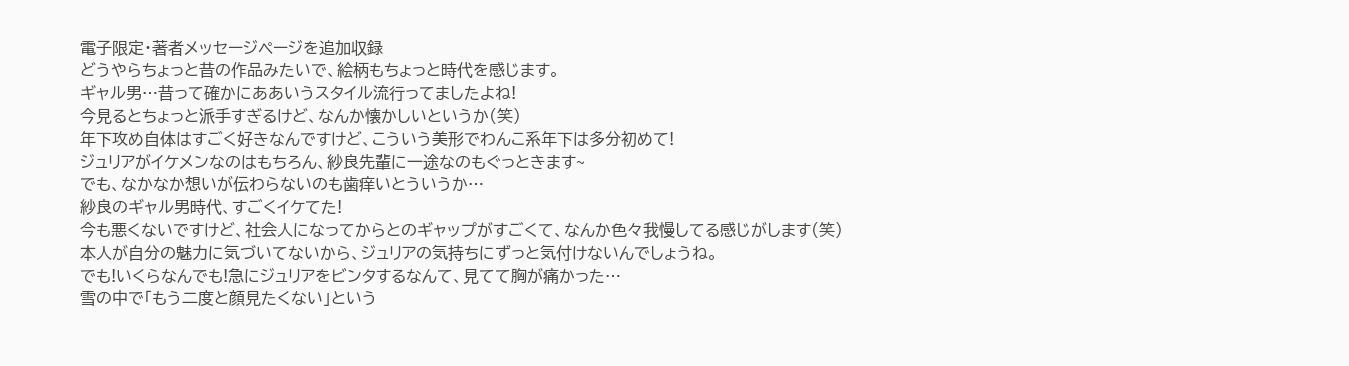電子限定・著者メッセージページを追加収録
どうやらちょっと昔の作品みたいで、絵柄もちょっと時代を感じます。
ギャル男…昔って確かにああいうスタイル流行ってましたよね!
今見るとちょっと派手すぎるけど、なんか懐かしいというか(笑)
年下攻め自体はすごく好きなんですけど、こういう美形でわんこ系年下は多分初めて!
ジュリアがイケメンなのはもちろん、紗良先輩に一途なのもぐっときます~
でも、なかなか想いが伝わらないのも歯痒いとういうか…
紗良のギャル男時代、すごくイケてた!
今も悪くないですけど、社会人になってからとのギャップがすごくて、なんか色々我慢してる感じがします(笑)
本人が自分の魅力に気づいてないから、ジュリアの気持ちにずっと気付けないんでしょうね。
でも!いくらなんでも!急にジュリアをビンタするなんて、見てて胸が痛かった…
雪の中で「もう二度と顔見たくない」という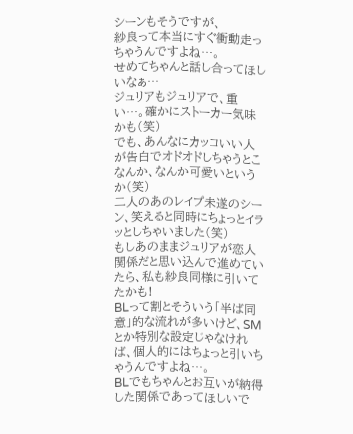シーンもそうですが、
紗良って本当にすぐ衝動走っちゃうんですよね…。
せめてちゃんと話し合ってほしいなぁ…
ジュリアもジュリアで、重い…。確かにストーカー気味かも(笑)
でも、あんなにカッコいい人が告白でオドオドしちゃうとこなんか、なんか可愛いというか(笑)
二人のあのレイプ未遂のシーン、笑えると同時にちょっとイラッとしちゃいました(笑)
もしあのままジュリアが恋人関係だと思い込んで進めていたら、私も紗良同様に引いてたかも!
BLって割とそういう「半ば同意」的な流れが多いけど、SMとか特別な設定じゃなければ、個人的にはちょっと引いちゃうんですよね…。
BLでもちゃんとお互いが納得した関係であってほしいで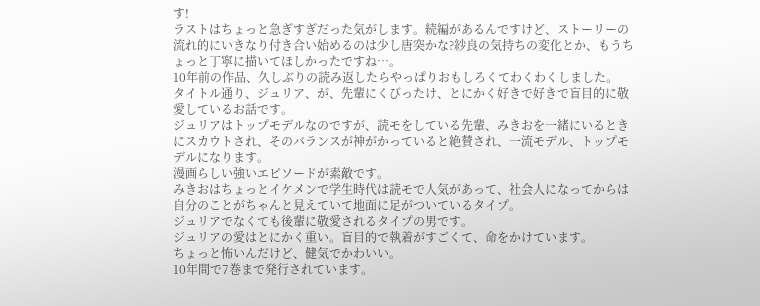す!
ラストはちょっと急ぎすぎだった気がします。続編があるんですけど、ストーリーの流れ的にいきなり付き合い始めるのは少し唐突かな?紗良の気持ちの変化とか、もうちょっと丁寧に描いてほしかったですね…。
10年前の作品、久しぶりの読み返したらやっぱりおもしろくてわくわくしました。
タイトル通り、ジュリア、が、先輩にくびったけ、とにかく好きで好きで盲目的に敬愛しているお話です。
ジュリアはトップモデルなのですが、読モをしている先輩、みきおを一緒にいるときにスカウトされ、そのバランスが神がかっていると絶賛され、一流モデル、トップモデルになります。
漫画らしい強いエピソードが素敵です。
みきおはちょっとイケメンで学生時代は読モで人気があって、社会人になってからは自分のことがちゃんと見えていて地面に足がついているタイプ。
ジュリアでなくても後輩に敬愛されるタイプの男です。
ジュリアの愛はとにかく重い。盲目的で執着がすごくて、命をかけています。
ちょっと怖いんだけど、健気でかわいい。
10年間で7巻まで発行されています。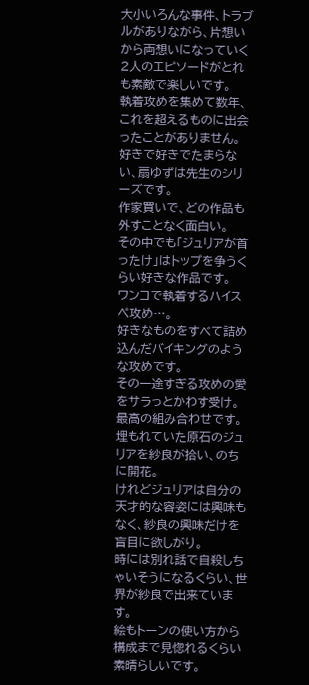大小いろんな事件、トラブルがありながら、片想いから両想いになっていく2人のエピソードがとれも素敵で楽しいです。
執着攻めを集めて数年、これを超えるものに出会ったことがありません。
好きで好きでたまらない、扇ゆずは先生のシリーズです。
作家買いで、どの作品も外すことなく面白い。
その中でも「ジュリアが首ったけ」はトップを争うくらい好きな作品です。
ワンコで執着するハイスぺ攻め…。
好きなものをすべて詰め込んだバイキングのような攻めです。
その一途すぎる攻めの愛をサラっとかわす受け。
最高の組み合わせです。
埋もれていた原石のジュリアを紗良が拾い、のちに開花。
けれどジュリアは自分の天才的な容姿には興味もなく、紗良の興味だけを盲目に欲しがり。
時には別れ話で自殺しちゃいそうになるくらい、世界が紗良で出来ています。
絵もトーンの使い方から構成まで見惚れるくらい素晴らしいです。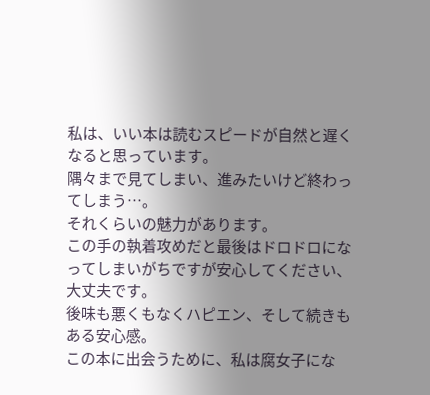私は、いい本は読むスピードが自然と遅くなると思っています。
隅々まで見てしまい、進みたいけど終わってしまう…。
それくらいの魅力があります。
この手の執着攻めだと最後はドロドロになってしまいがちですが安心してください、大丈夫です。
後味も悪くもなくハピエン、そして続きもある安心感。
この本に出会うために、私は腐女子にな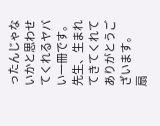ったんじゃないかと思わせてくれるヤバい一冊です。
先生、生まれてきてくれてありがとうございます。
扇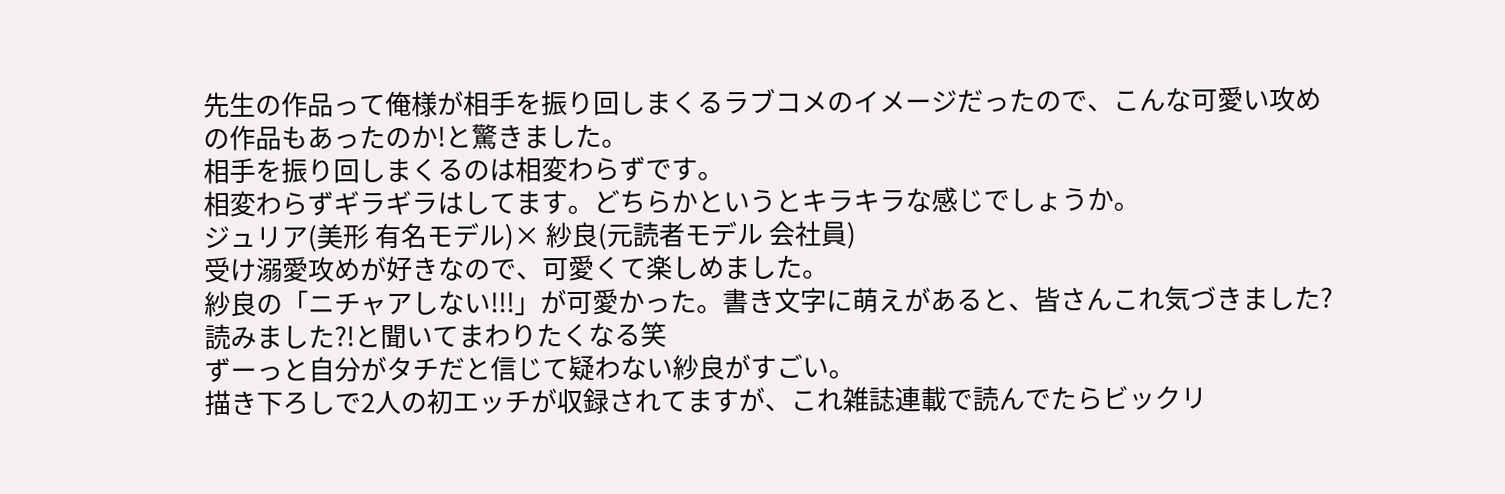先生の作品って俺様が相手を振り回しまくるラブコメのイメージだったので、こんな可愛い攻めの作品もあったのか!と驚きました。
相手を振り回しまくるのは相変わらずです。
相変わらずギラギラはしてます。どちらかというとキラキラな感じでしょうか。
ジュリア(美形 有名モデル)× 紗良(元読者モデル 会社員)
受け溺愛攻めが好きなので、可愛くて楽しめました。
紗良の「ニチャアしない!!!」が可愛かった。書き文字に萌えがあると、皆さんこれ気づきました?読みました?!と聞いてまわりたくなる笑
ずーっと自分がタチだと信じて疑わない紗良がすごい。
描き下ろしで2人の初エッチが収録されてますが、これ雑誌連載で読んでたらビックリ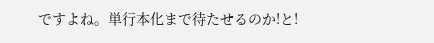ですよね。単行本化まで待たせるのか!と!